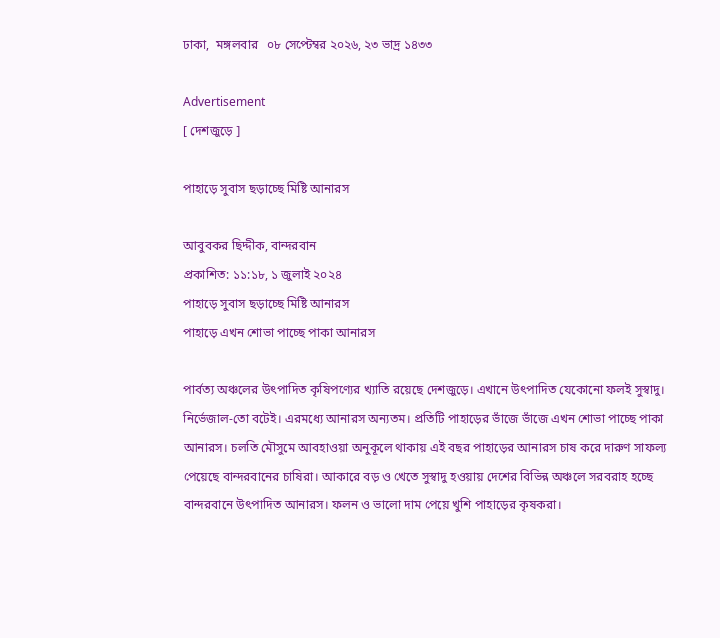ঢাকা,  মঙ্গলবার   ০৮ সেপ্টেম্বর ২০২৬, ২৩ ভাদ্র ১৪৩৩

Advertisement
[ দেশজুড়ে ]

পাহাড়ে সুবাস ছড়াচ্ছে মিষ্টি আনারস

আবুবকর ছিদ্দীক, বান্দরবান
প্রকাশিত: ১১:১৮, ১ জুলাই ২০২৪
পাহাড়ে সুবাস ছড়াচ্ছে মিষ্টি আনারস
পাহাড়ে এখন শোভা পাচ্ছে পাকা আনারস

পার্বত্য অঞ্চলের উৎপাদিত কৃষিপণ্যের খ্যাতি রয়েছে দেশজুড়ে। এখানে উৎপাদিত যেকোনো ফলই সুস্বাদু। নির্ভেজাল-তো বটেই। এরমধ্যে আনারস অন্যতম। প্রতিটি পাহাড়ের ভাঁজে ভাঁজে এখন শোভা পাচ্ছে পাকা আনারস। চলতি মৌসুমে আবহাওয়া অনুকূলে থাকায় এই বছর পাহাড়ের আনারস চাষ করে দারুণ সাফল্য পেয়েছে বান্দরবানের চাষিরা। আকারে বড় ও খেতে সুস্বাদু হওয়ায় দেশের বিভিন্ন অঞ্চলে সরবরাহ হচ্ছে বান্দরবানে উৎপাদিত আনারস। ফলন ও ভালো দাম পেয়ে খুশি পাহাড়ের কৃষকরা।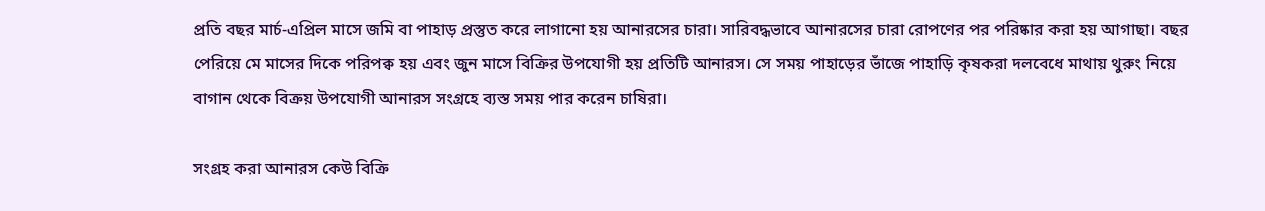প্রতি বছর মার্চ-এপ্রিল মাসে জমি বা পাহাড় প্রস্তুত করে লাগানো হয় আনারসের চারা। সারিবদ্ধভাবে আনারসের চারা রোপণের পর পরিষ্কার করা হয় আগাছা। বছর পেরিয়ে মে মাসের দিকে পরিপক্ব হয় এবং জুন মাসে বিক্রির উপযোগী হয় প্রতিটি আনারস। সে সময় পাহাড়ের ভাঁজে পাহাড়ি কৃষকরা দলবেধে মাথায় থুরুং নিয়ে বাগান থেকে বিক্রয় উপযোগী আনারস সংগ্রহে ব্যস্ত সময় পার করেন চাষিরা।

সংগ্রহ করা আনারস কেউ বিক্রি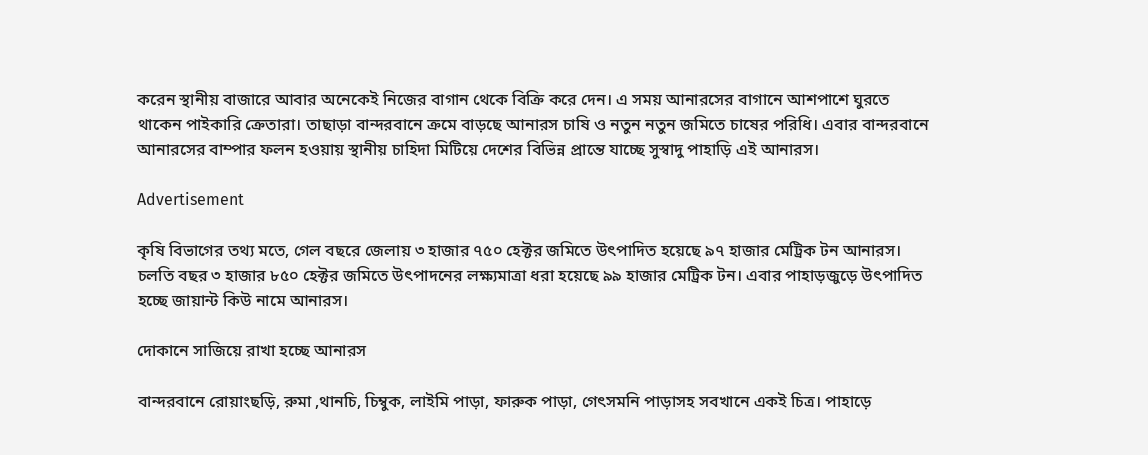করেন স্থানীয় বাজারে আবার অনেকেই নিজের বাগান থেকে বিক্রি করে দেন। এ সময় আনারসের বাগানে আশপাশে ঘুরতে থাকেন পাইকারি ক্রেতারা। তাছাড়া বান্দরবানে ক্রমে বাড়ছে আনারস চাষি ও নতুন নতুন জমিতে চাষের পরিধি। এবার বান্দরবানে আনারসের বাম্পার ফলন হওয়ায় স্থানীয় চাহিদা মিটিয়ে দেশের বিভিন্ন প্রান্তে যাচ্ছে সুস্বাদু পাহাড়ি এই আনারস।

Advertisement

কৃষি বিভাগের তথ্য মতে, গেল বছরে জেলায় ৩ হাজার ৭৫০ হেক্টর জমিতে উৎপাদিত হয়েছে ৯৭ হাজার মেট্রিক টন আনারস। চলতি বছর ৩ হাজার ৮৫০ হেক্টর জমিতে উৎপাদনের লক্ষ্যমাত্রা ধরা হয়েছে ৯৯ হাজার মেট্রিক টন। এবার পাহাড়জুড়ে উৎপাদিত হচ্ছে জায়ান্ট কিউ নামে আনারস।

দোকানে সাজিয়ে রাখা হচ্ছে আনারস

বান্দরবানে রোয়াংছড়ি, রুমা ,থানচি, চিম্বুক, লাইমি পাড়া, ফারুক পাড়া, গেৎসমনি পাড়াসহ সবখানে একই চিত্র। পাহাড়ে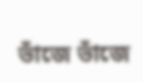ভাঁজে ভাঁজে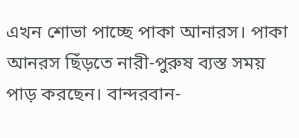এখন শোভা পাচ্ছে পাকা আনারস। পাকা আনরস ছিঁড়তে নারী-পুরুষ ব্যস্ত সময় পাড় করছেন। বান্দরবান-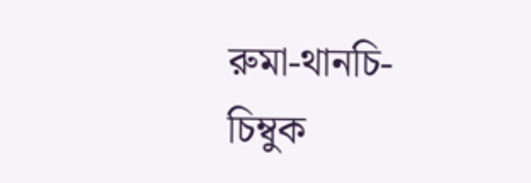রুমা-থানচি-চিম্বুক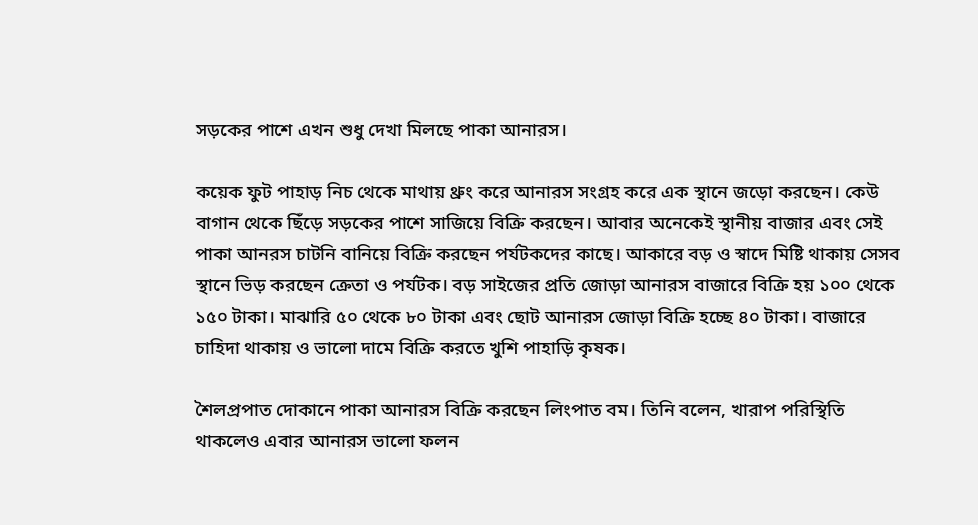সড়কের পাশে এখন শুধু দেখা মিলছে পাকা আনারস।

কয়েক ফুট পাহাড় নিচ থেকে মাথায় থ্রুং করে আনারস সংগ্রহ করে এক স্থানে জড়ো করছেন। কেউ বাগান থেকে ছিঁড়ে সড়কের পাশে সাজিয়ে বিক্রি করছেন। আবার অনেকেই স্থানীয় বাজার এবং সেই পাকা আনরস চাটনি বানিয়ে বিক্রি করছেন পর্যটকদের কাছে। আকারে বড় ও স্বাদে মিষ্টি থাকায় সেসব স্থানে ভিড় করছেন ক্রেতা ও পর্যটক। বড় সাইজের প্রতি জোড়া আনারস বাজারে বিক্রি হয় ১০০ থেকে ১৫০ টাকা। মাঝারি ৫০ থেকে ৮০ টাকা এবং ছোট আনারস জোড়া বিক্রি হচ্ছে ৪০ টাকা। বাজারে চাহিদা থাকায় ও ভালো দামে বিক্রি করতে খুশি পাহাড়ি কৃষক।

শৈলপ্রপাত দোকানে পাকা আনারস বিক্রি করছেন লিংপাত বম। তিনি বলেন, খারাপ পরিস্থিতি থাকলেও এবার আনারস ভালো ফলন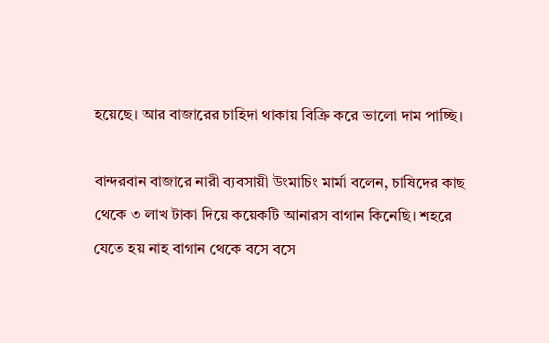হয়েছে। আর বাজারের চাহিদা থাকায় বিক্রি করে ভালো দাম পাচ্ছি।

বান্দরবান বাজারে নারী ব্যবসায়ী উংমাচিং মার্মা বলেন, চাষিদের কাছ থেকে ৩ লাখ টাকা দিয়ে কয়েকটি আনারস বাগান কিনেছি। শহরে যেতে হয় নাহ বাগান থেকে বসে বসে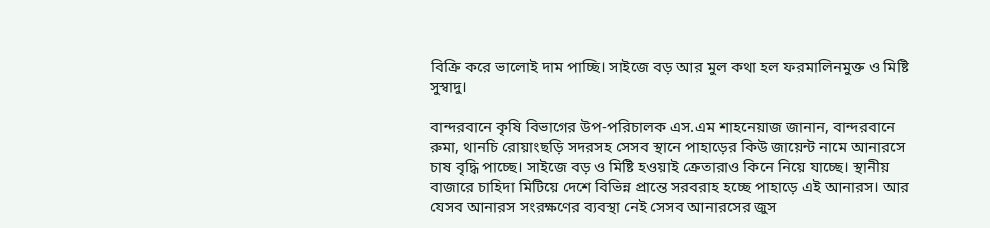বিক্রি করে ভালোই দাম পাচ্ছি। সাইজে বড় আর মুল কথা হল ফরমালিনমুক্ত ও মিষ্টি সুস্বাদু।

বান্দরবানে কৃষি বিভাগের উপ-পরিচালক এস.এম শাহনেয়াজ জানান, বান্দরবানে রুমা, থানচি রোয়াংছড়ি সদরসহ সেসব স্থানে পাহাড়ের কিউ জায়েন্ট নামে আনারসে চাষ বৃদ্ধি পাচ্ছে। সাইজে বড় ও মিষ্টি হওয়াই ক্রেতারাও কিনে নিয়ে যাচ্ছে। স্থানীয় বাজারে চাহিদা মিটিয়ে দেশে বিভিন্ন প্রান্তে সরবরাহ হচ্ছে পাহাড়ে এই আনারস। আর যেসব আনারস সংরক্ষণের ব্যবস্থা নেই সেসব আনারসের জুস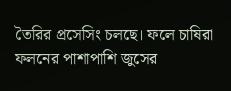তৈরির প্রসেসিং চলছে। ফলে চাষিরা ফলনের পাশাপাশি জুসের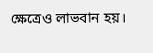ক্ষেত্রেও লাভবান হয়।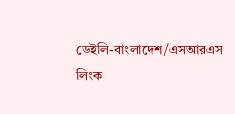ডেইলি-বাংলাদেশ/এসআরএস
লিংক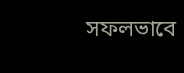সফলভাবে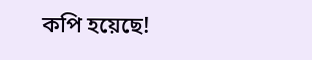কপি হয়েছে!